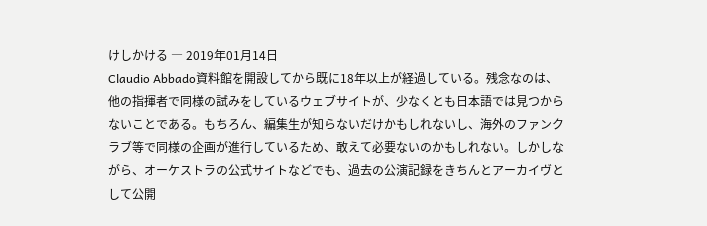けしかける ― 2019年01月14日
Claudio Abbado資料館を開設してから既に18年以上が経過している。残念なのは、他の指揮者で同様の試みをしているウェブサイトが、少なくとも日本語では見つからないことである。もちろん、編集生が知らないだけかもしれないし、海外のファンクラブ等で同様の企画が進行しているため、敢えて必要ないのかもしれない。しかしながら、オーケストラの公式サイトなどでも、過去の公演記録をきちんとアーカイヴとして公開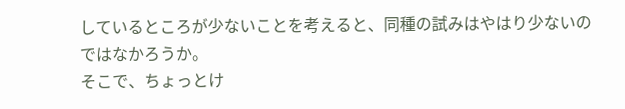しているところが少ないことを考えると、同種の試みはやはり少ないのではなかろうか。
そこで、ちょっとけ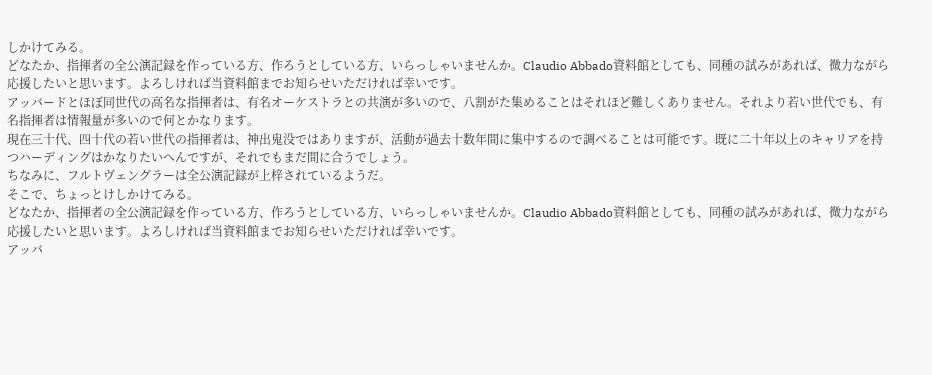しかけてみる。
どなたか、指揮者の全公演記録を作っている方、作ろうとしている方、いらっしゃいませんか。Claudio Abbado資料館としても、同種の試みがあれば、微力ながら応援したいと思います。よろしければ当資料館までお知らせいただければ幸いです。
アッバードとほぼ同世代の高名な指揮者は、有名オーケストラとの共演が多いので、八割がた集めることはそれほど難しくありません。それより若い世代でも、有名指揮者は情報量が多いので何とかなります。
現在三十代、四十代の若い世代の指揮者は、神出鬼没ではありますが、活動が過去十数年間に集中するので調べることは可能です。既に二十年以上のキャリアを持つハーディングはかなりたいへんですが、それでもまだ間に合うでしょう。
ちなみに、フルトヴェングラーは全公演記録が上梓されているようだ。
そこで、ちょっとけしかけてみる。
どなたか、指揮者の全公演記録を作っている方、作ろうとしている方、いらっしゃいませんか。Claudio Abbado資料館としても、同種の試みがあれば、微力ながら応援したいと思います。よろしければ当資料館までお知らせいただければ幸いです。
アッバ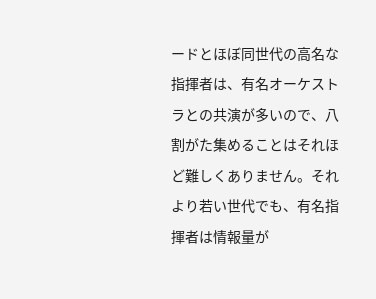ードとほぼ同世代の高名な指揮者は、有名オーケストラとの共演が多いので、八割がた集めることはそれほど難しくありません。それより若い世代でも、有名指揮者は情報量が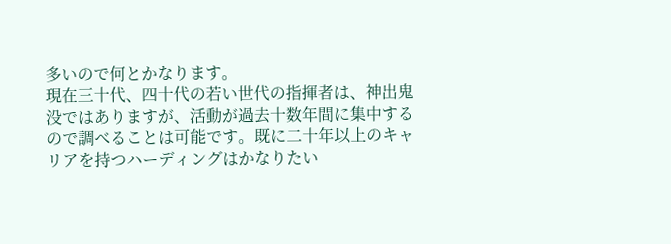多いので何とかなります。
現在三十代、四十代の若い世代の指揮者は、神出鬼没ではありますが、活動が過去十数年間に集中するので調べることは可能です。既に二十年以上のキャリアを持つハーディングはかなりたい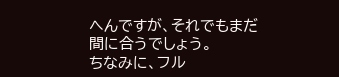へんですが、それでもまだ間に合うでしょう。
ちなみに、フル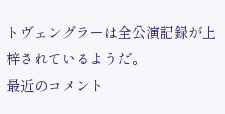トヴェングラーは全公演記録が上梓されているようだ。
最近のコメント